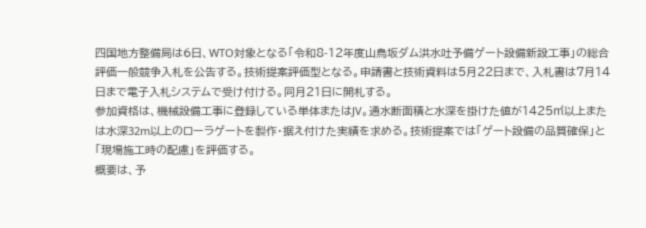四国地方整備局は6日、WTO対象となる「令和8-12年度山鳥坂ダム洪水吐予備ゲート設備新設工事」の総合評価一般競争入札を公告する。技術提案評価型となる。申請書と技術資料は5月22日まで、入札書は7月14日まで電子入札システムで受け付ける。同月21日に開札する。
参加資格は、機械設備工事に登録している単体またはJV。通水断面積と水深を掛けた値が1425㎡以上または水深32m以上のローラゲートを製作・据え付けた実績を求める。技術提案では「ゲート設備の品質確保」と「現場施工時の配慮」を評価する。
概要は、予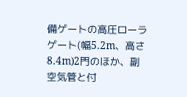備ゲートの高圧ローラゲート(幅5.2m、高さ8.4m)2門のほか、副空気管と付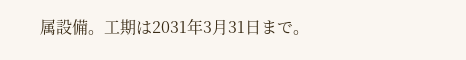属設備。工期は2031年3月31日まで。